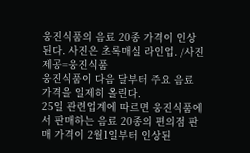웅진식품의 음료 20종 가격이 인상된다. 사진은 초록매실 라인업. /사진제공=웅진식품
웅진식품이 다음 달부터 주요 음료 가격을 일제히 올린다.
25일 관련업계에 따르면 웅진식품에서 판매하는 음료 20종의 편의점 판매 가격이 2월1일부터 인상된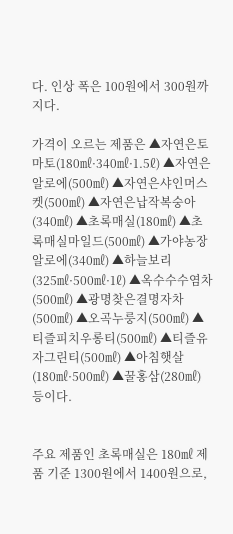다. 인상 폭은 100원에서 300원까지다.

가격이 오르는 제품은 ▲자연은토마토(180㎖·340㎖·1.5ℓ) ▲자연은알로에(500㎖) ▲자연은샤인머스켓(500㎖) ▲자연은납작복숭아(340㎖) ▲초록매실(180㎖) ▲초록매실마일드(500㎖) ▲가야농장알로에(340㎖) ▲하늘보리(325㎖·500㎖·1ℓ) ▲옥수수수염차(500㎖) ▲광명찾은결명자차(500㎖) ▲오곡누룽지(500㎖) ▲티즐피치우롱티(500㎖) ▲티즐유자그린티(500㎖) ▲아침햇살(180㎖·500㎖) ▲꿀홍삼(280㎖) 등이다.


주요 제품인 초록매실은 180㎖ 제품 기준 1300원에서 1400원으로,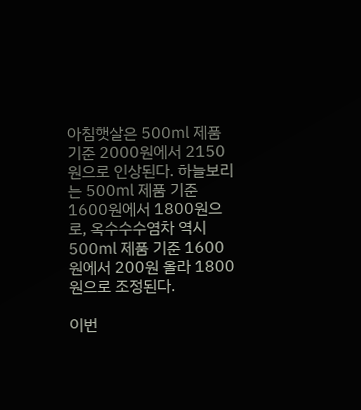아침햇살은 500㎖ 제품 기준 2000원에서 2150원으로 인상된다. 하늘보리는 500㎖ 제품 기준 1600원에서 1800원으로, 옥수수수염차 역시 500㎖ 제품 기준 1600원에서 200원 올라 1800원으로 조정된다.

이번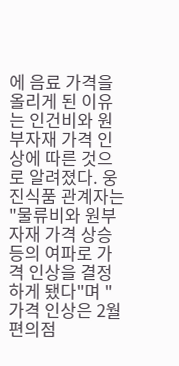에 음료 가격을 올리게 된 이유는 인건비와 원부자재 가격 인상에 따른 것으로 알려졌다. 웅진식품 관계자는 "물류비와 원부자재 가격 상승 등의 여파로 가격 인상을 결정하게 됐다"며 "가격 인상은 2월 편의점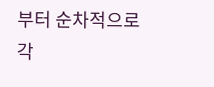부터 순차적으로 각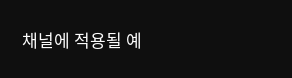채널에 적용될 예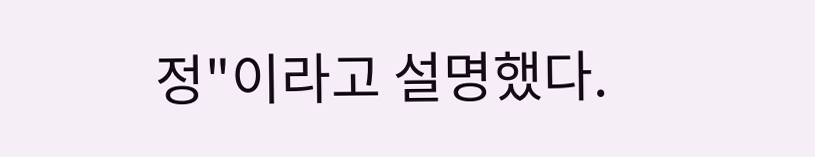정"이라고 설명했다.